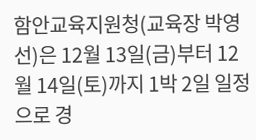함안교육지원청(교육장 박영선)은 12월 13일(금)부터 12월 14일(토)까지 1박 2일 일정으로 경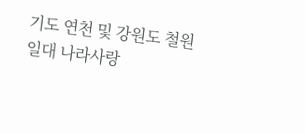기도 연천 및 강원도 철원 일대 나라사랑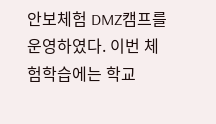안보체험 DMZ캠프를 운영하였다. 이번 체험학습에는 학교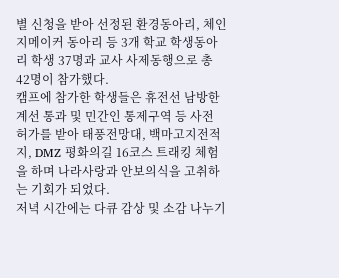별 신청을 받아 선정된 환경동아리, 체인지메이커 동아리 등 3개 학교 학생동아리 학생 37명과 교사 사제동행으로 총 42명이 참가했다.
캠프에 참가한 학생들은 휴전선 남방한계선 통과 및 민간인 통제구역 등 사전 허가를 받아 태풍전망대, 백마고지전적지, DMZ 평화의길 16코스 트래킹 체험을 하며 나라사랑과 안보의식을 고취하는 기회가 되었다.
저녁 시간에는 다큐 감상 및 소감 나누기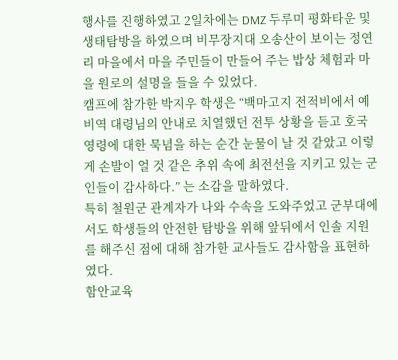행사를 진행하였고 2일차에는 DMZ 두루미 평화타운 및 생태탐방을 하였으며 비무장지대 오송산이 보이는 정연리 마을에서 마을 주민들이 만들어 주는 밥상 체험과 마을 원로의 설명을 들을 수 있었다.
캠프에 참가한 박지우 학생은 “백마고지 전적비에서 예비역 대령님의 안내로 치열했던 전투 상황을 듣고 호국영령에 대한 묵념을 하는 순간 눈물이 날 것 같았고 이렇게 손발이 얼 것 같은 추위 속에 최전선을 지키고 있는 군인들이 감사하다.” 는 소감을 말하였다.
특히 철원군 관계자가 나와 수속을 도와주었고 군부대에서도 학생들의 안전한 탐방을 위해 앞뒤에서 인솔 지원를 해주신 점에 대해 참가한 교사들도 감사함을 표현하였다.
함안교육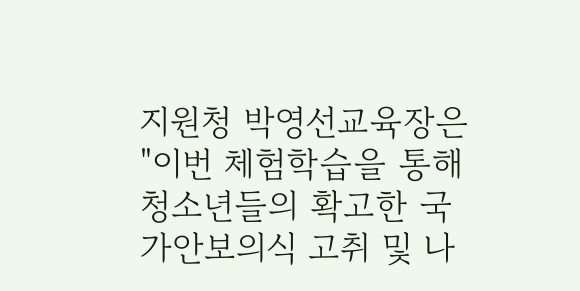지원청 박영선교육장은 "이번 체험학습을 통해 청소년들의 확고한 국가안보의식 고취 및 나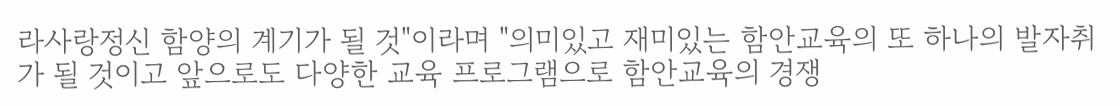라사랑정신 함양의 계기가 될 것"이라며 "의미있고 재미있는 함안교육의 또 하나의 발자취가 될 것이고 앞으로도 다양한 교육 프로그램으로 함안교육의 경쟁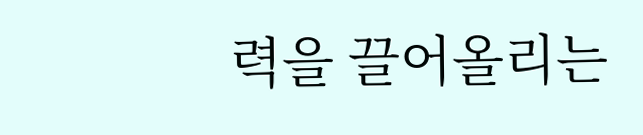력을 끌어올리는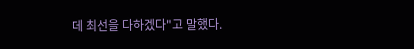데 최선을 다하겠다"고 말했다.